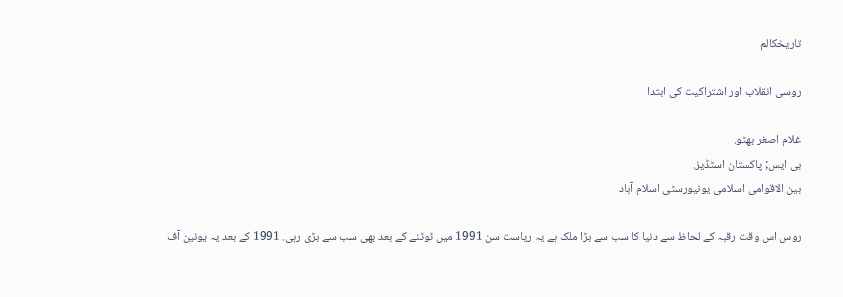تاریخکالم

روسی انقلاب اور اشتراکیت کی ابتدا

غلام اصغر بھٹو.
بی ایس; پاکستان اسٹڈیز.
بین الاقوامی اسلامی یونیورسٹی اسلام آباد

روس اس وقت رقبہ کے لحاظ سے دنیا کا سب سے بڑا ملک ہے یہ ریاست سن 1991 میں ٹوٹنے کے بعد بھی سب سے بڑی رہی. 1991 کے بعد یہ یونین آف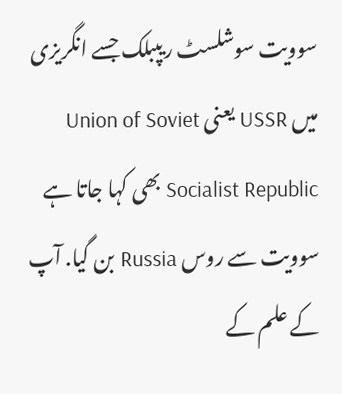سوویت سوشلسٹ ریپبلک جسے انگریزی میں USSR یعنی Union of Soviet Socialist Republic بھی کہا جاتا ہے سوویت سے روس Russia بن گیا. آپ کے علم کے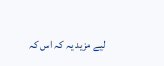لیے مزید یہ کہ اس کہ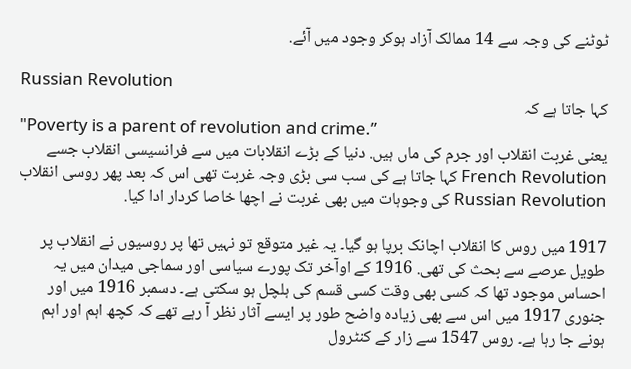ٹوٹنے کی وجہ سے 14 ممالک آزاد ہوکر وجود میں آئے.

Russian Revolution
کہا جاتا ہے کہ
"Poverty is a parent of revolution and crime.”
یعنی غربت انقلاب اور جرم کی ماں ہیں. دنیا کے بڑے انقلابات میں سے فرانسیسی انقلاب جسے French Revolution کہا جاتا ہے کی سب سی بڑی وجہ غربت تھی اس کہ بعد پھر روسی انقلاب Russian Revolution کی وجوہات میں بھی غربت نے اچھا خاصا کردار ادا کیا.

1917 میں روس کا انقلاب اچانک برپا ہو گیا۔ یہ غیر متوقع تو نہیں تھا پر روسیوں نے انقلاب پر طویل عرصے سے بحث کی تھی. 1916 کے اوآخر تک پورے سیاسی اور سماجی میدان میں یہ احساس موجود تھا کہ کسی بھی وقت کسی قسم کی ہلچل ہو سکتی ہے۔ دسمبر 1916 میں اور جنوری 1917 میں اس سے بھی زیادہ واضح طور پر ایسے آثار نظر آ رہے تھے کہ کچھ اہم اور اہم ہونے جا رہا ہے۔ روس 1547 سے زار کے کنٹرول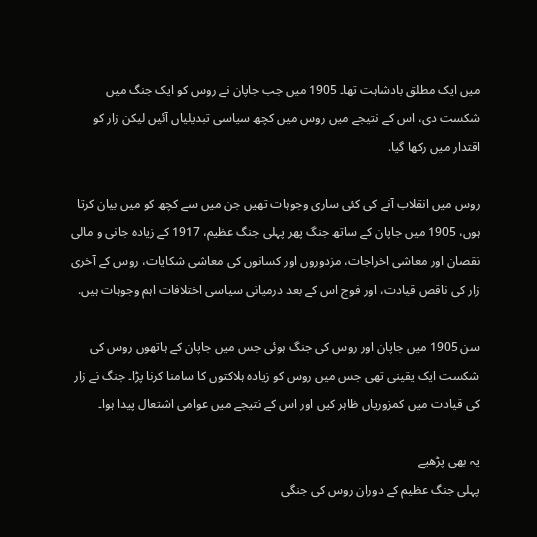میں ایک مطلق بادشاہت تھا۔ 1905 میں جب جاپان نے روس کو ایک جنگ میں شکست دی، اس کے نتیجے میں روس میں کچھ سیاسی تبدیلیاں آئیں لیکن زار کو اقتدار میں رکھا گیا.

روس میں انقلاب آنے کی کئی ساری وجوہات تھیں جن میں سے کچھ کو میں بیان کرتا ہوں، 1905 میں جاپان کے ساتھ جنگ پھر پہلی جنگ عظیم، 1917 کے زیادہ جانی و مالی نقصان اور معاشی اخراجات، مزدوروں اور کسانوں کی معاشی شکایات، روس کے آخری زار کی ناقص قیادت، اور فوج اس کے بعد درمیانی سیاسی اختلافات اہم وجوہات ہیں.

سن 1905 میں جاپان اور روس کی جنگ ہوئی جس میں جاپان کے ہاتھوں روس کی شکست ایک یقینی تھی جس میں روس کو زیادہ ہلاکتوں کا سامنا کرنا پڑا۔ جنگ نے زار کی قیادت میں کمزوریاں ظاہر کیں اور اس کے نتیجے میں عوامی اشتعال پیدا ہوا۔

یہ بھی پڑھیے
پہلی جنگ عظیم کے دوران روس کی جنگی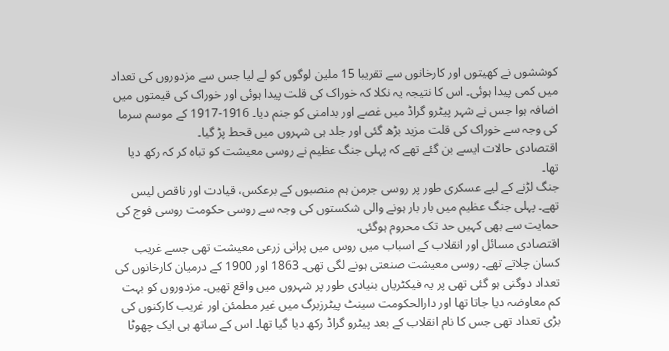کوششوں نے کھیتوں اور کارخانوں سے تقریبا 15 ملین لوگوں کو لے لیا جس سے مزدوروں کی تعداد میں کمی پیدا ہوئی۔ اس کا نتیجہ یہ نکلا کہ خوراک کی قلت پیدا ہوئی اور خوراک کی قیمتوں میں اضافہ ہوا جس نے شہر پیٹرو گراڈ میں غصے اور بدامنی کو جنم دیا۔ 1916-1917 کے موسم سرما کی وجہ سے خوراک کی قلت مزید بڑھ گئی اور جلد ہی شہروں میں قحط پڑ گیا۔
اقتصادی حالات ایسے بن گئے تھے کہ پہلی جنگ عظیم نے روسی معیشت کو تباہ کر کہ رکھ دیا تھا۔
جنگ لڑنے کے لیے عسکری طور پر روسی جرمن ہم منصبوں کے برعکس، قیادت اور ناقص لیس تھے۔ پہلی جنگ عظیم میں بار بار ہونے والی شکستوں کی وجہ سے روسی حکومت روسی فوج کی حمایت سے بھی کہیں حد تک محروم ہوگئی.
اقتصادی مسائل اور انقلاب کے اسباب میں روس میں پرانی زرعی معیشت تھی جسے غریب کسان چلاتے تھے۔ روسی معیشت صنعتی ہونے لگی تھی۔ 1863 اور 1900 کے درمیان کارخانوں کی تعداد دوگنی ہو گئی تھی پر یہ فیکٹریاں بنیادی طور پر شہروں میں واقع تھیں۔ مزدوروں کو بہت کم معاوضہ دیا جاتا تھا اور دارالحکومت سینٹ پیٹرزبرگ میں غیر مطمئن اور غریب کارکنوں کی بڑی تعداد تھی جس کا نام انقلاب کے بعد پیٹرو گراڈ رکھ دیا گیا تھا۔ اس کے ساتھ ہی ایک چھوٹا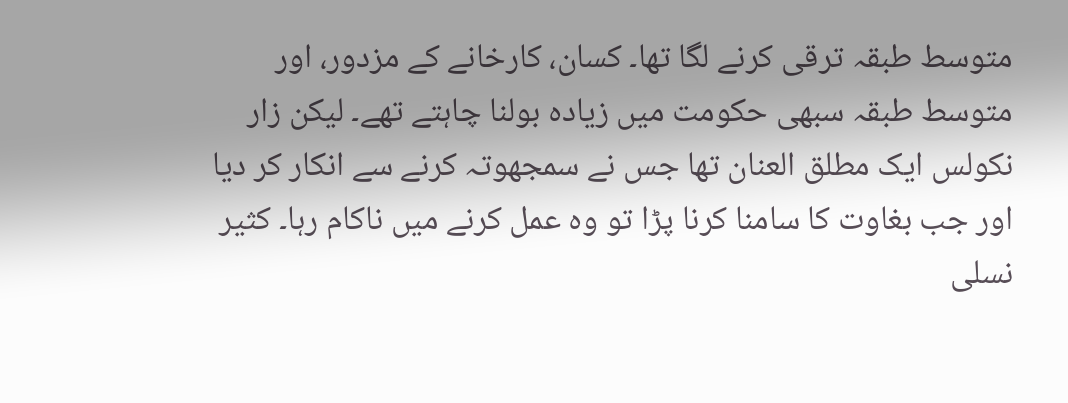متوسط طبقہ ترقی کرنے لگا تھا۔ کسان، کارخانے کے مزدور، اور متوسط طبقہ سبھی حکومت میں زیادہ بولنا چاہتے تھے۔ لیکن زار نکولس ایک مطلق العنان تھا جس نے سمجھوتہ کرنے سے انکار کر دیا اور جب بغاوت کا سامنا کرنا پڑا تو وہ عمل کرنے میں ناکام رہا۔ کثیر نسلی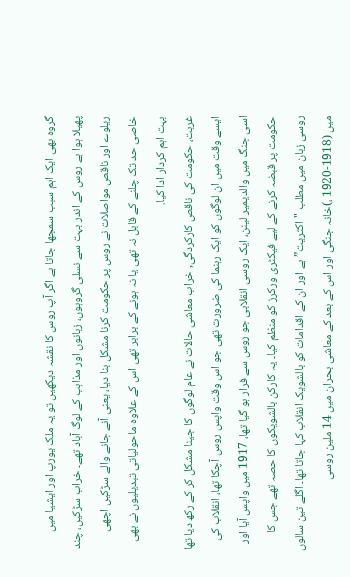گروہ بھی ایک اہم سبب سمجھا جاتا ہے اگر آپ روس کا نقشہ دیکھیں تو یہ ملک یورپ اور ایشیا میں پھیلا ہوا ہے روس کے اندر بہت سے نسلی گروہوں، زبانوں اور مذاہب کے لوگ آباد تھے۔ خراب سڑکیں، چند ریلوے اور ناقص مواصلات نے روس پر حکومت کرنا مشکل بنا دیا، یعنی آنے جانے والے سڑکیں اچھی خاصی حد تک چلنے کے قابل نہ تھی یا نہ ہونے کے برابر تھی اس کے علاوہ ماحولیاتی تبدیلیوں نے بھی بہت اہم کردار ادا کیا.
غربت، حکومت کی ناقص کارکردگی, خراب معاشی حالات نے عام لوگوں کا جینا مشکل کر کے رکھ دیا تھا ایسے وقت میں ان لوگوں کو ایک رہنما کی ضرورت تھی جو اس وقت واپس روس آچکا تھا، انقلاب کی اسی جنگ میں والدیمیر لینن، ایک روسی انقلابی جو روس سے فرار ہو گیا تھا، 1917 میں واپس آیا اور حکومت پر قبضہ کرنے کے لیے فیکٹری ورکرز کو منظم کیا۔ یہ کارکن بالشویکوں کا حصہ تھے جس کا روسی زبان میں مطلب "اکثریت” ہے اور ان کے اقدامات کو بالشویک انقلاب کہا جاتا تھا۔ اگلے تین سالوں میں (1918-1920 ،)خانہ جنگی اور اس کے بعد کے معاشی بحران میں 14 ملین روسی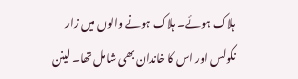ہلاک ہوئے۔ ہلاک ہونے والوں میں زار نکولس اور اس کا خاندان بھی شامل تھا۔ لینن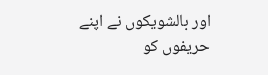اور بالشویکوں نے اپنے حریفوں کو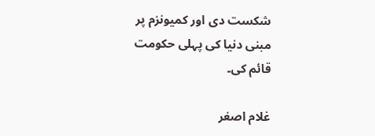شکست دی اور کمیونزم پر مبنی دنیا کی پہلی حکومت قائم کی۔

غلام اصغر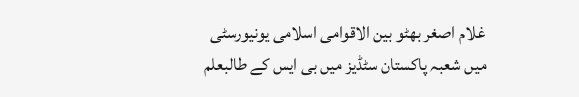غلام اصغر بھٹو بین الاقوامی اسلامی یونیورسٹی میں شعبہ پاکستان سٹڈیز میں بی ایس کے طالبعلم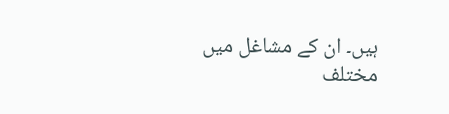ہیں۔ ان کے مشاغل میں مختلف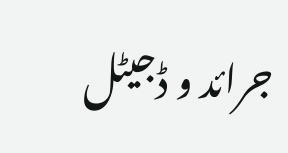جرائد و ڈجیٹل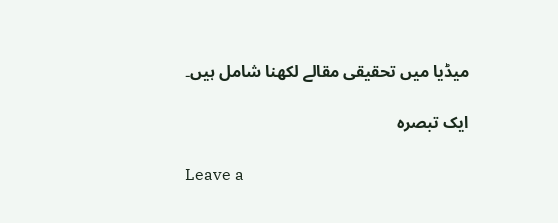میڈیا میں تحقیقی مقالے لکھنا شامل ہیں۔

ایک تبصرہ

Leave a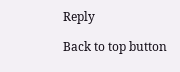Reply

Back to top button